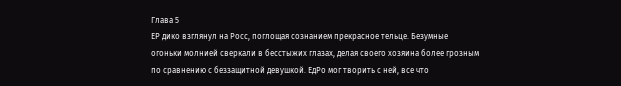Глава 5
ЕР дико взглянул на Росс, поглощая сознанием прекрасное тельце. Безумные огоньки молнией сверкали в бесстыжих глазах, делая своего хозяина более грозным по сравнению с беззащитной девушкой. ЕдРо мог творить с ней, все что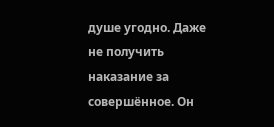душе угодно. Даже не получить наказание за совершённое. Он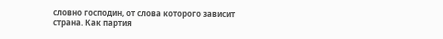словно господин, от слова которого зависит страна. Как партия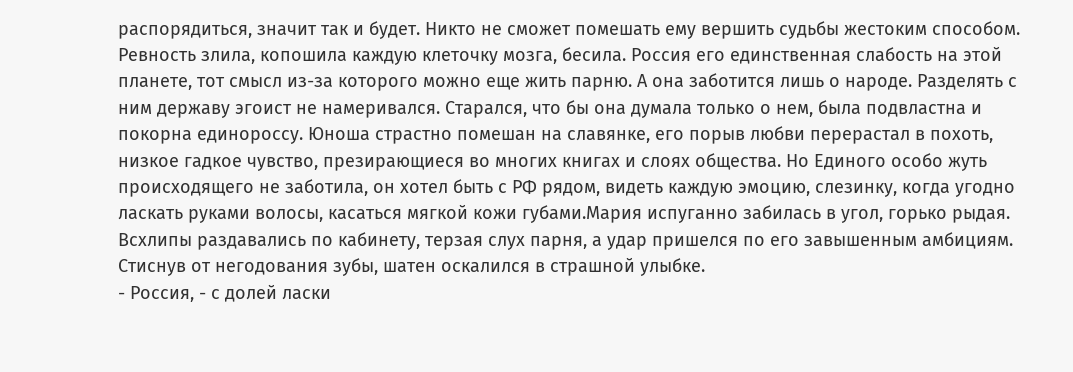распорядиться, значит так и будет. Никто не сможет помешать ему вершить судьбы жестоким способом. Ревность злила, копошила каждую клеточку мозга, бесила. Россия его единственная слабость на этой планете, тот смысл из-за которого можно еще жить парню. А она заботится лишь о народе. Разделять с ним державу эгоист не намеривался. Старался, что бы она думала только о нем, была подвластна и покорна единороссу. Юноша страстно помешан на славянке, его порыв любви перерастал в похоть, низкое гадкое чувство, презирающиеся во многих книгах и слоях общества. Но Единого особо жуть происходящего не заботила, он хотел быть с РФ рядом, видеть каждую эмоцию, слезинку, когда угодно ласкать руками волосы, касаться мягкой кожи губами.Мария испуганно забилась в угол, горько рыдая. Всхлипы раздавались по кабинету, терзая слух парня, а удар пришелся по его завышенным амбициям. Стиснув от негодования зубы, шатен оскалился в страшной улыбке.
- Россия, - с долей ласки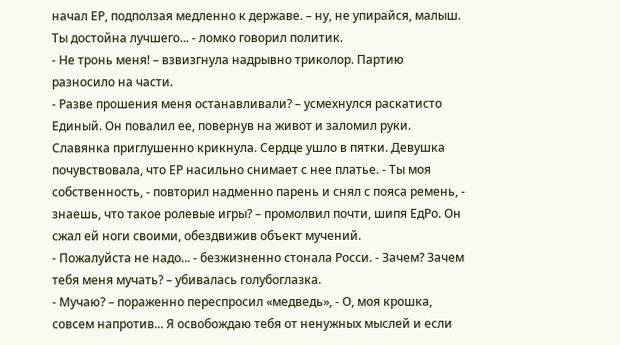начал ЕР, подползая медленно к державе. – ну, не упирайся, малыш. Ты достойна лучшего... - ломко говорил политик.
- Не тронь меня! – взвизгнула надрывно триколор. Партию разносило на части.
- Разве прошения меня останавливали? – усмехнулся раскатисто Единый. Он повалил ее, повернув на живот и заломил руки. Славянка приглушенно крикнула. Сердце ушло в пятки. Девушка почувствовала, что ЕР насильно снимает с нее платье. - Ты моя собственность, - повторил надменно парень и снял с пояса ремень, - знаешь, что такое ролевые игры? – промолвил почти, шипя ЕдРо. Он сжал ей ноги своими, обездвижив объект мучений.
- Пожалуйста не надо... - безжизненно стонала Росси. - Зачем? Зачем тебя меня мучать? – убивалась голубоглазка.
- Мучаю? – пораженно переспросил «медведь», - О, моя крошка, совсем напротив... Я освобождаю тебя от ненужных мыслей и если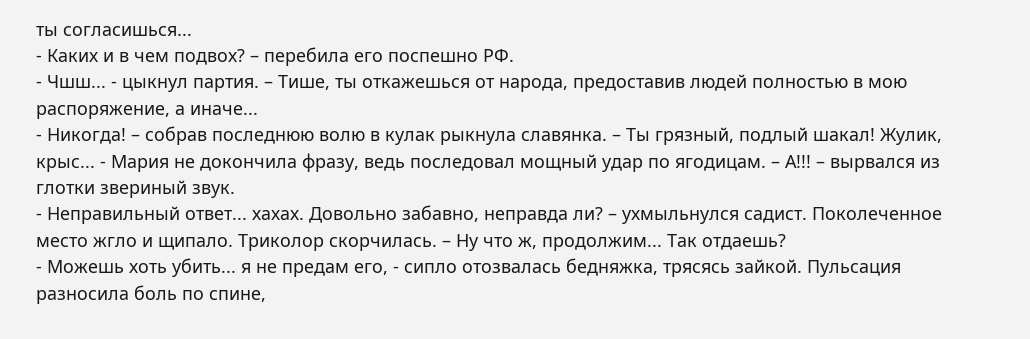ты согласишься...
- Каких и в чем подвох? – перебила его поспешно РФ.
- Чшш... - цыкнул партия. – Тише, ты откажешься от народа, предоставив людей полностью в мою распоряжение, а иначе...
- Никогда! – собрав последнюю волю в кулак рыкнула славянка. – Ты грязный, подлый шакал! Жулик, крыс... - Мария не докончила фразу, ведь последовал мощный удар по ягодицам. – А!!! – вырвался из глотки звериный звук.
- Неправильный ответ... хахах. Довольно забавно, неправда ли? – ухмыльнулся садист. Поколеченное место жгло и щипало. Триколор скорчилась. – Ну что ж, продолжим... Так отдаешь?
- Можешь хоть убить... я не предам его, - сипло отозвалась бедняжка, трясясь зайкой. Пульсация разносила боль по спине,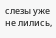слезы уже не лились,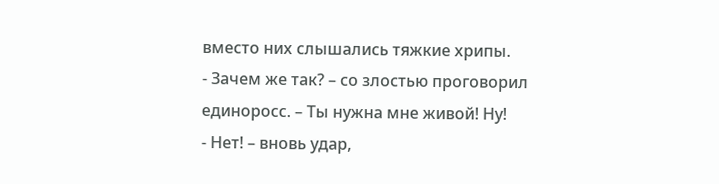вместо них слышались тяжкие хрипы.
- Зачем же так? – со злостью проговорил единоросс. – Ты нужна мне живой! Ну!
- Нет! – вновь удар,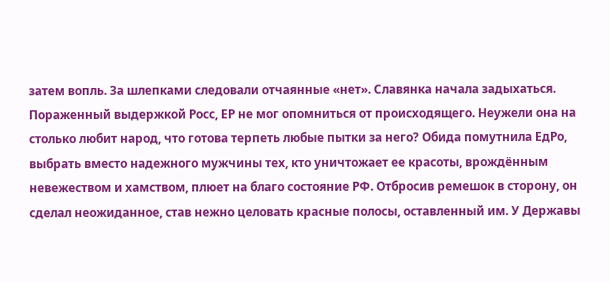затем вопль. За шлепками следовали отчаянные «нет». Славянка начала задыхаться. Пораженный выдержкой Росс, ЕР не мог опомниться от происходящего. Неужели она на столько любит народ, что готова терпеть любые пытки за него? Обида помутнила ЕдРо, выбрать вместо надежного мужчины тех, кто уничтожает ее красоты, врождённым невежеством и хамством, плюет на благо состояние РФ. Отбросив ремешок в сторону, он сделал неожиданное, став нежно целовать красные полосы, оставленный им. У Державы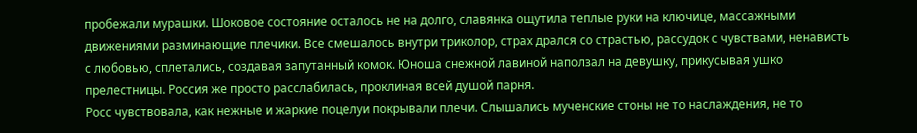пробежали мурашки. Шоковое состояние осталось не на долго, славянка ощутила теплые руки на ключице, массажными движениями разминающие плечики. Все смешалось внутри триколор, страх дрался со страстью, рассудок с чувствами, ненависть с любовью, сплетались, создавая запутанный комок. Юноша снежной лавиной наползал на девушку, прикусывая ушко прелестницы. Россия же просто расслабилась, проклиная всей душой парня.
Росс чувствовала, как нежные и жаркие поцелуи покрывали плечи. Слышались мученские стоны не то наслаждения, не то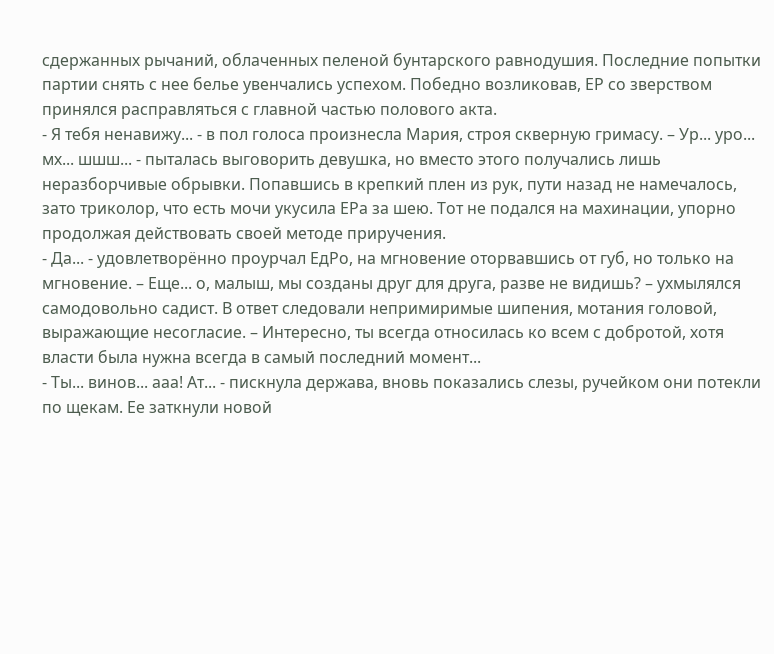сдержанных рычаний, облаченных пеленой бунтарского равнодушия. Последние попытки партии снять с нее белье увенчались успехом. Победно возликовав, ЕР со зверством принялся расправляться с главной частью полового акта.
- Я тебя ненавижу... - в пол голоса произнесла Мария, строя скверную гримасу. – Ур... уро... мх... шшш... - пыталась выговорить девушка, но вместо этого получались лишь неразборчивые обрывки. Попавшись в крепкий плен из рук, пути назад не намечалось, зато триколор, что есть мочи укусила ЕРа за шею. Тот не подался на махинации, упорно продолжая действовать своей методе приручения.
- Да... - удовлетворённо проурчал ЕдРо, на мгновение оторвавшись от губ, но только на мгновение. – Еще... о, малыш, мы созданы друг для друга, разве не видишь? – ухмылялся самодовольно садист. В ответ следовали непримиримые шипения, мотания головой, выражающие несогласие. – Интересно, ты всегда относилась ко всем с добротой, хотя власти была нужна всегда в самый последний момент...
- Ты... винов... ааа! Ат... - пискнула держава, вновь показались слезы, ручейком они потекли по щекам. Ее заткнули новой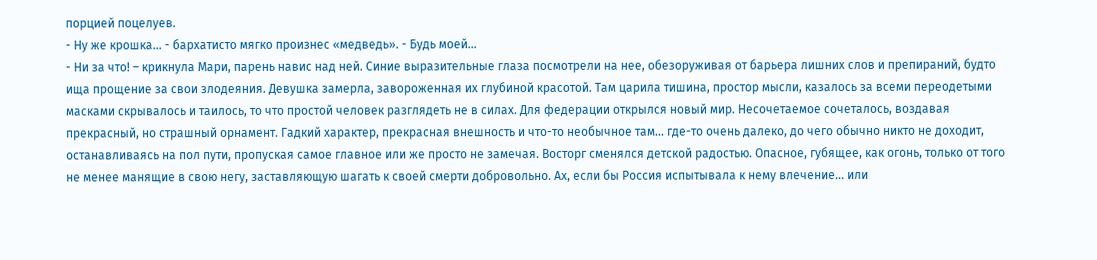порцией поцелуев.
- Ну же крошка... - бархатисто мягко произнес «медведь». - Будь моей...
- Ни за что! – крикнула Мари, парень навис над ней. Синие выразительные глаза посмотрели на нее, обезоруживая от барьера лишних слов и препираний, будто ища прощение за свои злодеяния. Девушка замерла, завороженная их глубиной красотой. Там царила тишина, простор мысли, казалось за всеми переодетыми масками скрывалось и таилось, то что простой человек разглядеть не в силах. Для федерации открылся новый мир. Несочетаемое сочеталось, воздавая прекрасный, но страшный орнамент. Гадкий характер, прекрасная внешность и что-то необычное там... где-то очень далеко, до чего обычно никто не доходит, останавливаясь на пол пути, пропуская самое главное или же просто не замечая. Восторг сменялся детской радостью. Опасное, губящее, как огонь, только от того не менее манящие в свою негу, заставляющую шагать к своей смерти добровольно. Ах, если бы Россия испытывала к нему влечение... или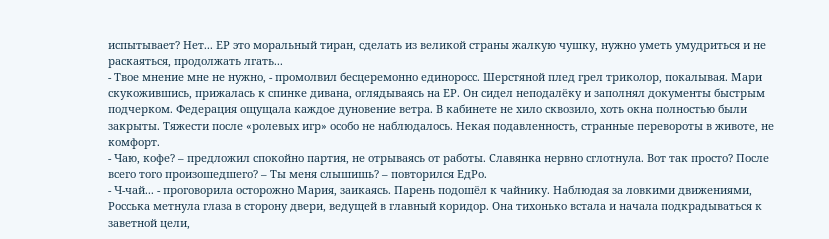испытывает? Нет... ЕР это моральный тиран, сделать из великой страны жалкую чушку, нужно уметь умудриться и не раскаяться, продолжать лгать...
- Твое мнение мне не нужно, - промолвил бесцеремонно единоросс. Шерстяной плед грел триколор, покалывая. Мари скукожившись, прижалась к спинке дивана, оглядываясь на ЕР. Он сидел неподалёку и заполнял документы быстрым подчерком. Федерация ощущала каждое дуновение ветра. В кабинете не хило сквозило, хоть окна полностью были закрыты. Тяжести после «ролевых игр» особо не наблюдалось. Некая подавленность, странные перевороты в животе, не комфорт.
- Чаю, кофе? – предложил спокойно партия, не отрываясь от работы. Славянка нервно сглотнула. Вот так просто? После всего того произошедшего? – Ты меня слышишь? – повторился ЕдРо.
- Ч-чай... - проговорила осторожно Мария, заикаясь. Парень подошёл к чайнику. Наблюдая за ловкими движениями, Росська метнула глаза в сторону двери, ведущей в главный коридор. Она тихонько встала и начала подкрадываться к заветной цели,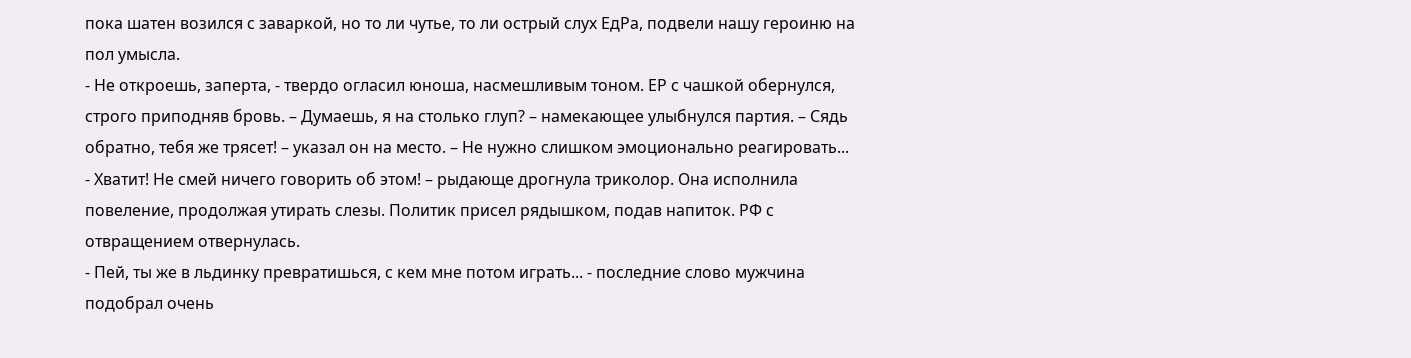пока шатен возился с заваркой, но то ли чутье, то ли острый слух ЕдРа, подвели нашу героиню на пол умысла.
- Не откроешь, заперта, - твердо огласил юноша, насмешливым тоном. ЕР с чашкой обернулся, строго приподняв бровь. – Думаешь, я на столько глуп? – намекающее улыбнулся партия. – Сядь обратно, тебя же трясет! – указал он на место. – Не нужно слишком эмоционально реагировать...
- Хватит! Не смей ничего говорить об этом! – рыдающе дрогнула триколор. Она исполнила повеление, продолжая утирать слезы. Политик присел рядышком, подав напиток. РФ с отвращением отвернулась.
- Пей, ты же в льдинку превратишься, с кем мне потом играть... - последние слово мужчина подобрал очень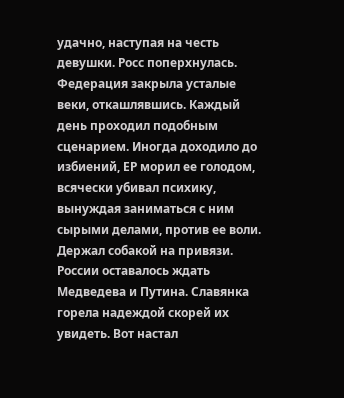удачно, наступая на честь девушки. Росс поперхнулась. Федерация закрыла усталые веки, откашлявшись. Каждый день проходил подобным сценарием. Иногда доходило до избиений, ЕР морил ее голодом, всячески убивал психику, вынуждая заниматься с ним сырыми делами, против ее воли. Держал собакой на привязи. России оставалось ждать Медведева и Путина. Славянка горела надеждой скорей их увидеть. Вот настал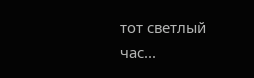тот светлый час...